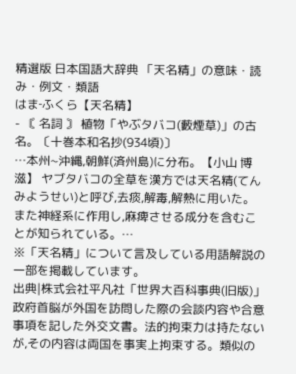精選版 日本国語大辞典 「天名精」の意味・読み・例文・類語
はま‐ふくら【天名精】
- 〘 名詞 〙 植物「やぶタバコ(藪煙草)」の古名。〔十巻本和名抄(934頃)〕
…本州~沖縄,朝鮮(済州島)に分布。【小山 博滋】 ヤブタバコの全草を漢方では天名精(てんみようせい)と呼び,去痰,解毒,解熱に用いた。また神経系に作用し,麻痺させる成分を含むことが知られている。…
※「天名精」について言及している用語解説の一部を掲載しています。
出典|株式会社平凡社「世界大百科事典(旧版)」
政府首脳が外国を訪問した際の会談内容や合意事項を記した外交文書。法的拘束力は持たないが,その内容は両国を事実上拘束する。類似の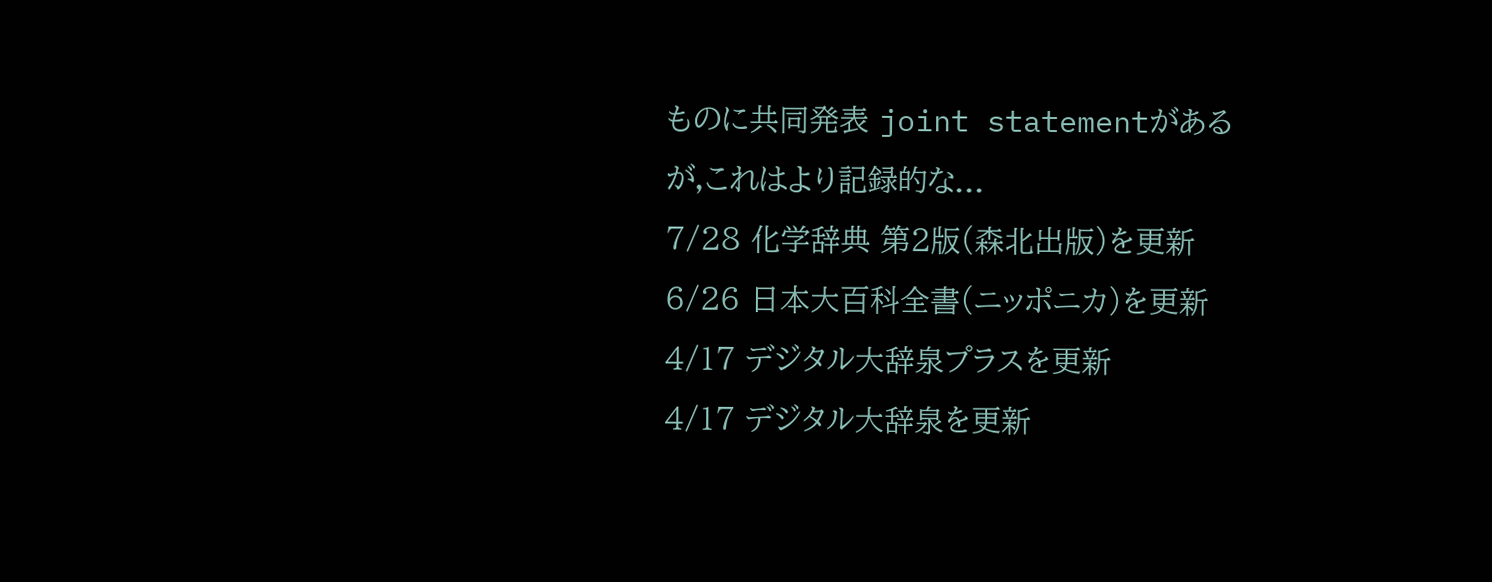ものに共同発表 joint statementがあるが,これはより記録的な...
7/28 化学辞典 第2版(森北出版)を更新
6/26 日本大百科全書(ニッポニカ)を更新
4/17 デジタル大辞泉プラスを更新
4/17 デジタル大辞泉を更新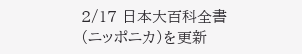2/17 日本大百科全書(ニッポニカ)を更新